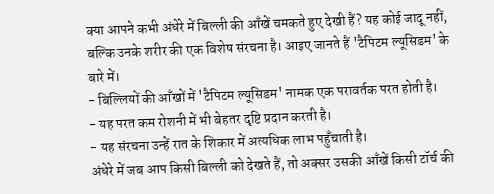क्या आपने कभी अंधेरे में बिल्ली की आँखें चमकते हुए देखी हैं? यह कोई जादू नहीं, बल्कि उनके शरीर की एक विशेष संरचना है। आइए जानते हैं 'टैपिटम ल्यूसिडम' के बारे में।
- बिल्लियों की आँखों में 'टैपिटम ल्यूसिडम' नामक एक परावर्तक परत होती है।
- यह परत कम रोशनी में भी बेहतर दृष्टि प्रदान करती है।
- यह संरचना उन्हें रात के शिकार में अत्यधिक लाभ पहुँचाती है।
अंधेरे में जब आप किसी बिल्ली को देखते हैं, तो अक्सर उसकी आँखें किसी टॉर्च की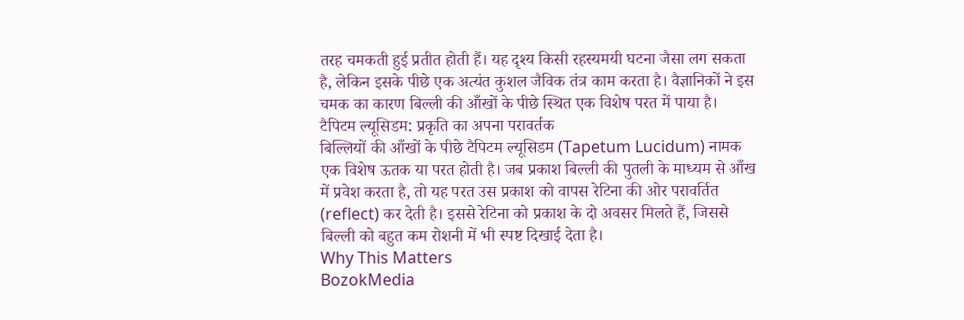तरह चमकती हुई प्रतीत होती हैं। यह दृश्य किसी रहस्यमयी घटना जैसा लग सकता है, लेकिन इसके पीछे एक अत्यंत कुशल जैविक तंत्र काम करता है। वैज्ञानिकों ने इस चमक का कारण बिल्ली की आँखों के पीछे स्थित एक विशेष परत में पाया है।
टैपिटम ल्यूसिडम: प्रकृति का अपना परावर्तक
बिल्लियों की आँखों के पीछे टैपिटम ल्यूसिडम (Tapetum Lucidum) नामक एक विशेष ऊतक या परत होती है। जब प्रकाश बिल्ली की पुतली के माध्यम से आँख में प्रवेश करता है, तो यह परत उस प्रकाश को वापस रेटिना की ओर परावर्तित (reflect) कर देती है। इससे रेटिना को प्रकाश के दो अवसर मिलते हैं, जिससे बिल्ली को बहुत कम रोशनी में भी स्पष्ट दिखाई देता है।
Why This Matters
BozokMedia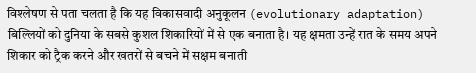विश्लेषण से पता चलता है कि यह विकासवादी अनुकूलन (evolutionary adaptation) बिल्लियों को दुनिया के सबसे कुशल शिकारियों में से एक बनाता है। यह क्षमता उन्हें रात के समय अपने शिकार को ट्रैक करने और खतरों से बचने में सक्षम बनाती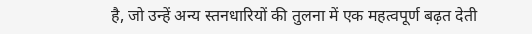है, जो उन्हें अन्य स्तनधारियों की तुलना में एक महत्वपूर्ण बढ़त देती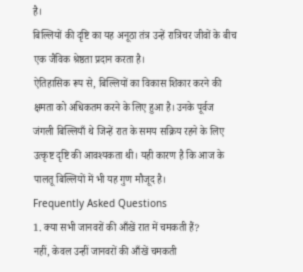है।
बिल्लियों की दृष्टि का यह अनूठा तंत्र उन्हें रात्रिचर जीवों के बीच एक जैविक श्रेष्ठता प्रदान करता है।
ऐतिहासिक रूप से, बिल्लियों का विकास शिकार करने की क्षमता को अधिकतम करने के लिए हुआ है। उनके पूर्वज जंगली बिल्लियाँ थे जिन्हें रात के समय सक्रिय रहने के लिए उत्कृष्ट दृष्टि की आवश्यकता थी। यही कारण है कि आज के पालतू बिल्लियों में भी यह गुण मौजूद है।
Frequently Asked Questions
1. क्या सभी जानवरों की आँखें रात में चमकती हैं?
नहीं, केवल उन्हीं जानवरों की आँखें चमकती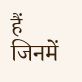हैं जिनमें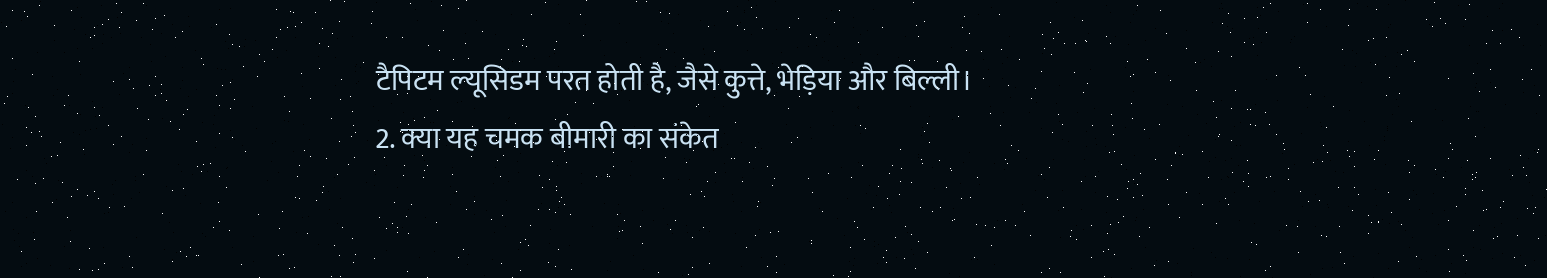टैपिटम ल्यूसिडम परत होती है, जैसे कुत्ते, भेड़िया और बिल्ली।
2. क्या यह चमक बीमारी का संकेत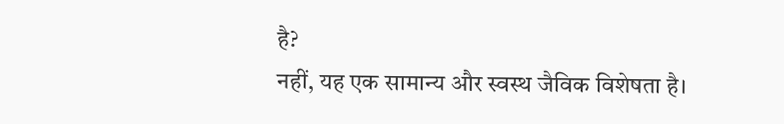है?
नहीं, यह एक सामान्य और स्वस्थ जैविक विशेषता है।